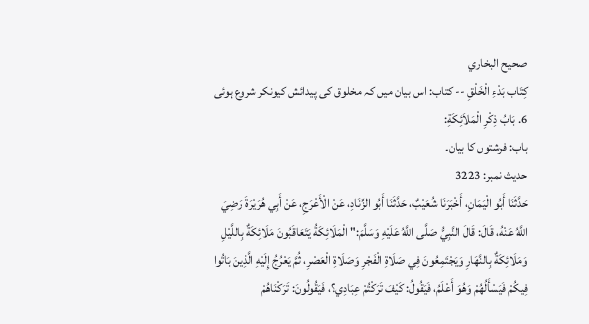صحيح البخاري
كِتَاب بَدْءِ الْخَلْقِ -- کتاب: اس بیان میں کہ مخلوق کی پیدائش کیونکر شروع ہوئی
6. بَابُ ذِكْرِ الْمَلاَئِكَةِ:
باب: فرشتوں کا بیان۔
حدیث نمبر: 3223
حَدَّثَنَا أَبُو الْيَمَانِ، أَخْبَرَنَا شُعَيْبٌ، حَدَّثَنَا أَبُو الزِّنَادِ، عَنْ الْأَعْرَجِ، عَنْ أَبِي هُرَيْرَةَ رَضِيَ اللَّهُ عَنْهُ، قَالَ: قَالَ النَّبِيُّ صَلَّى اللَّهُ عَلَيْهِ وَسَلَّمَ:" الْمَلَائِكَةُ يَتَعَاقَبُونَ مَلَائِكَةٌ بِاللَّيْلِ وَمَلَائِكَةٌ بِالنَّهَارِ وَيَجْتَمِعُونَ فِي صَلَاةِ الْفَجْرِ وَصَلَاةِ الْعَصْرِ، ثُمَّ يَعْرُجُ إِلَيْهِ الَّذِينَ بَاتُوا فِيكُمْ فَيَسْأَلُهُمْ وَهُوَ أَعْلَمُ، فَيَقُولُ: كَيْفَ تَرَكْتُمْ عِبَادِي؟، فَيَقُولُونَ: تَرَكْنَاهُمْ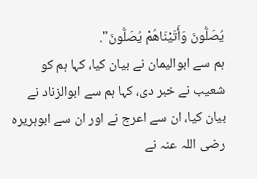يُصَلُّونَ وَأَتَيْنَاهُمْ يُصَلُّونَ".
ہم سے ابوالیمان نے بیان کیا، کہا ہم کو شعیب نے خبر دی، کہا ہم سے ابوالزناد نے بیان کیا، ان سے اعرج نے اور ان سے ابوہریرہ رضی اللہ عنہ نے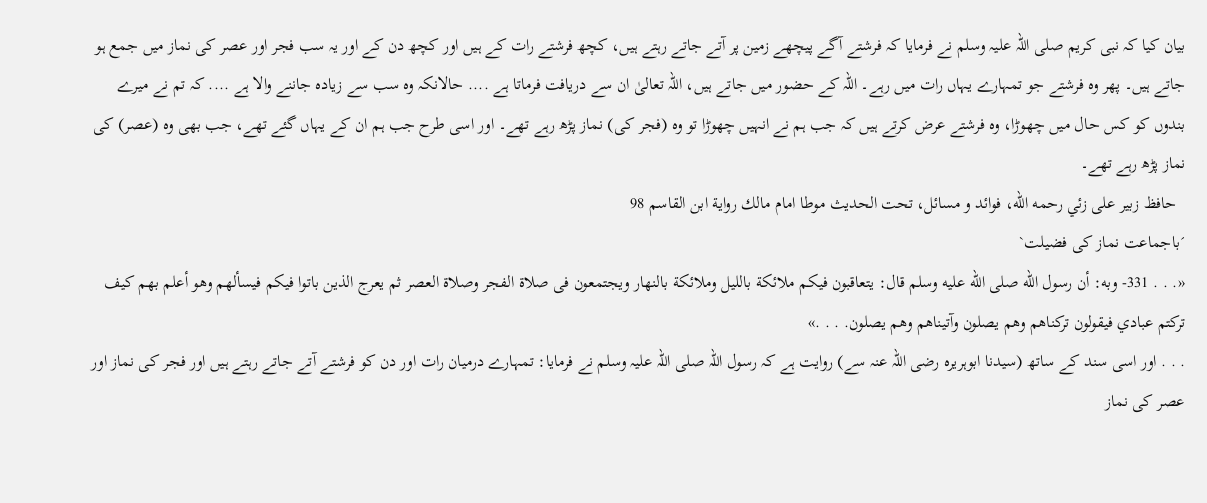بیان کیا کہ نبی کریم صلی اللہ علیہ وسلم نے فرمایا کہ فرشتے آگے پیچھے زمین پر آتے جاتے رہتے ہیں، کچھ فرشتے رات کے ہیں اور کچھ دن کے اور یہ سب فجر اور عصر کی نماز میں جمع ہو جاتے ہیں۔ پھر وہ فرشتے جو تمہارے یہاں رات میں رہے۔ اللہ کے حضور میں جاتے ہیں، اللہ تعالیٰ ان سے دریافت فرماتا ہے .... حالانکہ وہ سب سے زیادہ جاننے والا ہے .... کہ تم نے میرے بندوں کو کس حال میں چھوڑا، وہ فرشتے عرض کرتے ہیں کہ جب ہم نے انہیں چھوڑا تو وہ (فجر کی) نماز پڑھ رہے تھے۔ اور اسی طرح جب ہم ان کے یہاں گئے تھے، جب بھی وہ (عصر) کی نماز پڑھ رہے تھے۔
  حافظ زبير على زئي رحمه الله، فوائد و مسائل، تحت الحديث موطا امام مالك رواية ابن القاسم 98
´باجماعت نماز کی فضیلت`
«. . . 331- وبه: أن رسول الله صلى الله عليه وسلم قال: يتعاقبون فيكم ملائكة بالليل وملائكة بالنهار ويجتمعون فى صلاة الفجر وصلاة العصر ثم يعرج الذين باتوا فيكم فيسألهم وهو أعلم بهم كيف تركتم عبادي فيقولون تركناهم وهم يصلون وآتيناهم وهم يصلون. . . .»
. . . اور اسی سند کے ساتھ (سیدنا ابوہریرہ رضی اللہ عنہ سے) روایت ہے کہ رسول اللہ صلی اللہ علیہ وسلم نے فرمایا: تمہارے درمیان رات اور دن کو فرشتے آتے جاتے رہتے ہیں اور فجر کی نماز اور عصر کی نماز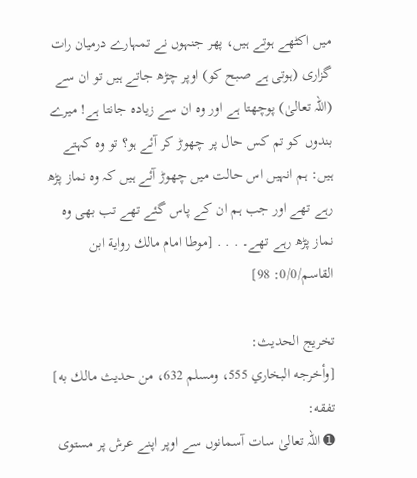میں اکٹھے ہوتے ہیں، پھر جنہوں نے تمہارے درمیان رات گزاری (ہوتی ہے صبح کو) اوپر چڑھ جاتے ہیں تو ان سے (اللہ تعالیٰ) پوچھتا ہے اور وہ ان سے زیادہ جانتا ہے! میرے بندوں کو تم کس حال پر چھوڑ کر آئے ہو؟ تو وہ کہتے ہیں: ہم انہیں اس حالت میں چھوڑ آئے ہیں کہ وہ نماز پڑھ رہے تھے اور جب ہم ان کے پاس گئے تھے تب بھی وہ نماز پڑھ رہے تھے۔ . . . [موطا امام مالك رواية ابن القاسم/0/0: 98]

تخریج الحدیث:
[وأخرجه البخاري 555، ومسلم 632، من حديث مالك به]
تفقه:
➊ اللہ تعالیٰ سات آسمانوں سے اوپر اپنے عرش پر مستوی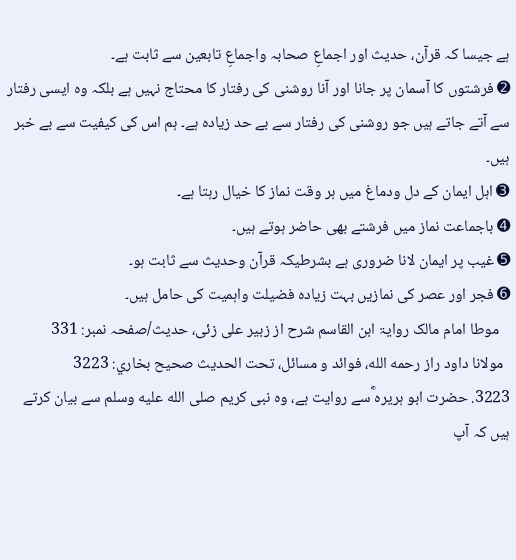ہے جیسا کہ قرآن، حدیث اور اجماعِ صحابہ واجماعِ تابعین سے ثابت ہے۔
➋ فرشتوں کا آسمان پر جانا اور آنا روشنی کی رفتار کا محتاج نہیں ہے بلکہ وہ ایسی رفتار سے آتے جاتے ہیں جو روشنی کی رفتار سے بے حد زیادہ ہے۔ ہم اس کی کیفیت سے بے خبر ہیں۔
➌ اہل ایمان کے دل ودماغ میں ہر وقت نماز کا خیال رہتا ہے۔
➍ باجماعت نماز میں فرشتے بھی حاضر ہوتے ہیں۔
➎ غیب پر ایمان لانا ضروری ہے بشرطیکہ قرآن وحدیث سے ثابت ہو۔
➏ فجر اور عصر کی نمازیں بہت زیادہ فضیلت واہمیت کی حامل ہیں۔
   موطا امام مالک روایۃ ابن القاسم شرح از زبیر علی زئی، حدیث/صفحہ نمبر: 331
  مولانا داود راز رحمه الله، فوائد و مسائل، تحت الحديث صحيح بخاري: 3223
3223. حضرت ابو ہریرہ ؓسے روایت ہے، وہ نبی کریم صلى الله عليه وسلم سے بیان کرتے ہیں کہ آپ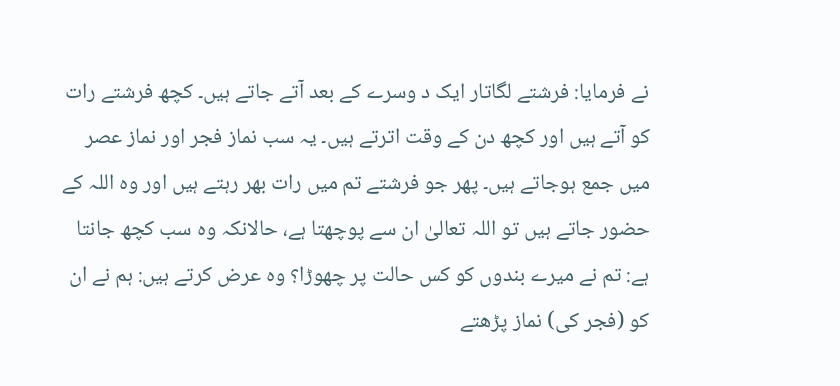نے فرمایا: فرشتے لگاتار ایک د وسرے کے بعد آتے جاتے ہیں۔ کچھ فرشتے رات کو آتے ہیں اور کچھ دن کے وقت اترتے ہیں۔ یہ سب نماز فجر اور نماز عصر میں جمع ہوجاتے ہیں۔ پھر جو فرشتے تم میں رات بھر رہتے ہیں اور وہ اللہ کے حضور جاتے ہیں تو اللہ تعالیٰ ان سے پوچھتا ہے، حالانکہ وہ سب کچھ جانتا ہے: تم نے میرے بندوں کو کس حالت پر چھوڑا؟ وہ عرض کرتے ہیں: ہم نے ان کو (فجر کی) نماز پڑھتے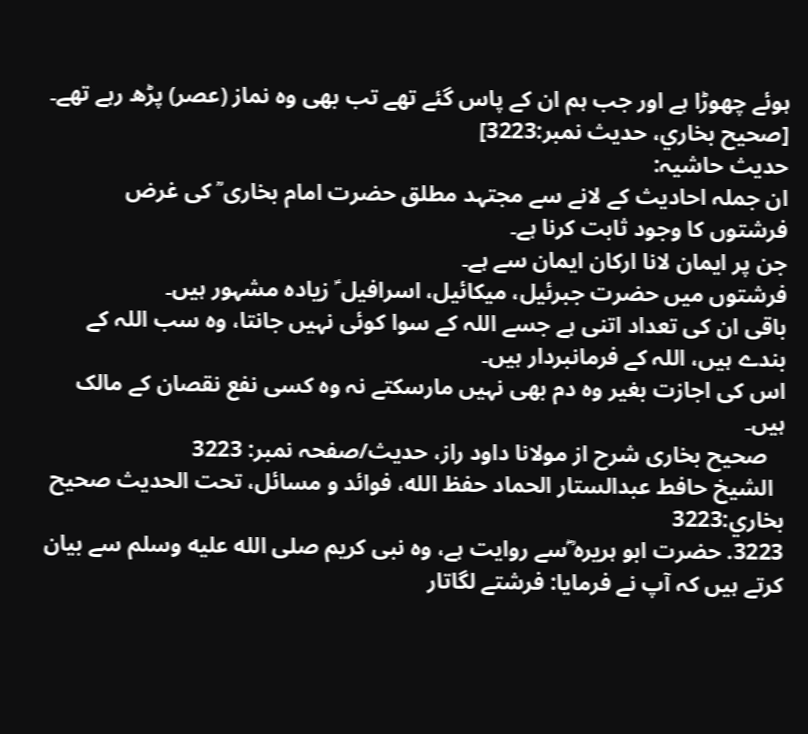ہوئے چھوڑا ہے اور جب ہم ان کے پاس گئے تھے تب بھی وہ نماز (عصر) پڑھ رہے تھے۔ [صحيح بخاري، حديث نمبر:3223]
حدیث حاشیہ:
ان جملہ احادیث کے لانے سے مجتہد مطلق حضرت امام بخاری ؒ کی غرض فرشتوں کا وجود ثابت کرنا ہے۔
جن پر ایمان لانا ارکان ایمان سے ہے۔
فرشتوں میں حضرت جبرئیل، میکائیل، اسرافیل ؑ زیادہ مشہور ہیں۔
باقی ان کی تعداد اتنی ہے جسے اللہ کے سوا کوئی نہیں جانتا، وہ سب اللہ کے بندے ہیں، اللہ کے فرمانبردار ہیں۔
اس کی اجازت بغیر وہ دم بھی نہیں مارسکتے نہ وہ کسی نفع نقصان کے مالک ہیں۔
   صحیح بخاری شرح از مولانا داود راز، حدیث/صفحہ نمبر: 3223
  الشيخ حافط عبدالستار الحماد حفظ الله، فوائد و مسائل، تحت الحديث صحيح بخاري:3223
3223. حضرت ابو ہریرہ ؓسے روایت ہے، وہ نبی کریم صلى الله عليه وسلم سے بیان کرتے ہیں کہ آپ نے فرمایا: فرشتے لگاتار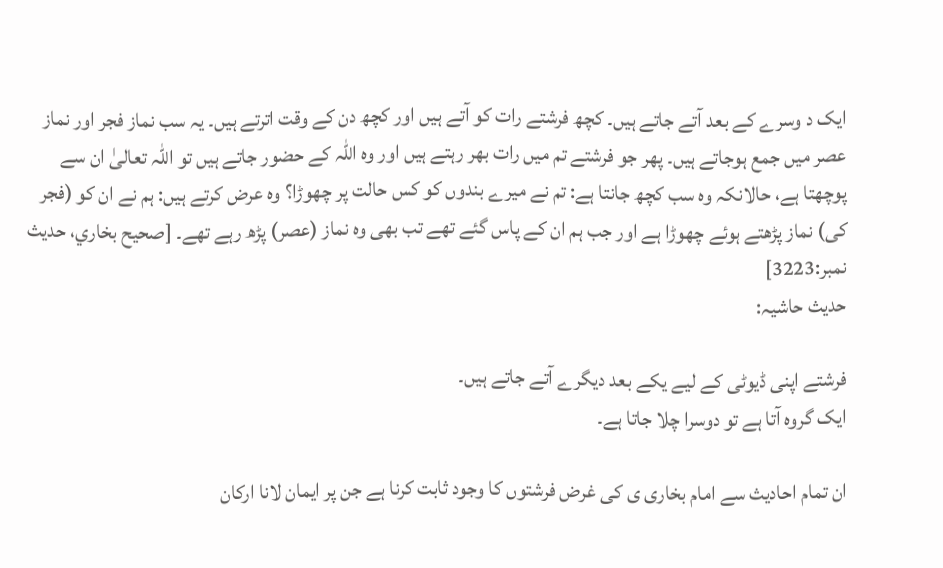ایک د وسرے کے بعد آتے جاتے ہیں۔ کچھ فرشتے رات کو آتے ہیں اور کچھ دن کے وقت اترتے ہیں۔ یہ سب نماز فجر اور نماز عصر میں جمع ہوجاتے ہیں۔ پھر جو فرشتے تم میں رات بھر رہتے ہیں اور وہ اللہ کے حضور جاتے ہیں تو اللہ تعالیٰ ان سے پوچھتا ہے، حالانکہ وہ سب کچھ جانتا ہے: تم نے میرے بندوں کو کس حالت پر چھوڑا؟ وہ عرض کرتے ہیں: ہم نے ان کو (فجر کی) نماز پڑھتے ہوئے چھوڑا ہے اور جب ہم ان کے پاس گئے تھے تب بھی وہ نماز (عصر) پڑھ رہے تھے۔ [صحيح بخاري، حديث نمبر:3223]
حدیث حاشیہ:

فرشتے اپنی ڈیوٹی کے لیے یکے بعد دیگرے آتے جاتے ہیں۔
ایک گروہ آتا ہے تو دوسرا چلا جاتا ہے۔

ان تمام احادیث سے امام بخاری ى کی غرض فرشتوں کا وجود ثابت کرنا ہے جن پر ایمان لانا ارکان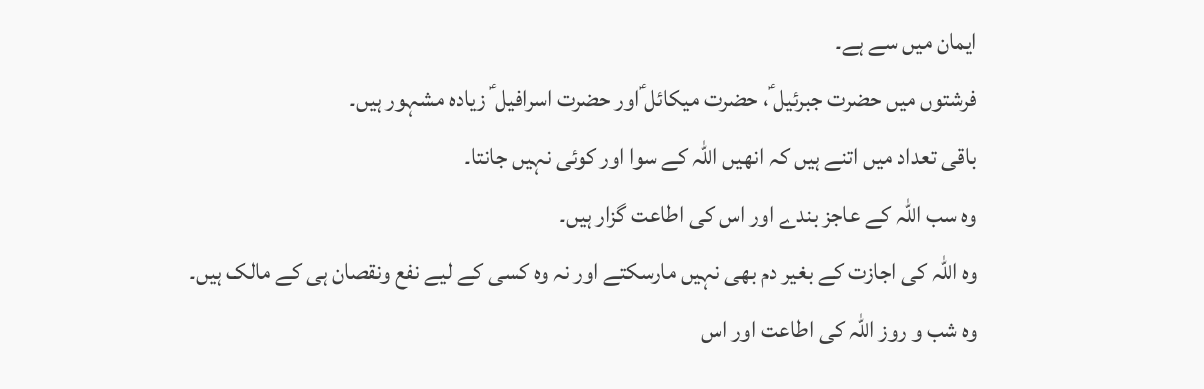ایمان میں سے ہے۔
فرشتوں میں حضرت جبرئیل ؑ، حضرت میکائل ؑاور حضرت اسرافیل ؑ زیادہ مشہور ہیں۔
باقی تعداد میں اتنے ہیں کہ انھیں اللہ کے سوا اور کوئی نہیں جانتا۔
وہ سب اللہ کے عاجز بندے اور اس کی اطاعت گزار ہیں۔
وہ اللہ کی اجازت کے بغیر دم بھی نہیں مارسکتے اور نہ وہ کسی کے لیے نفع ونقصان ہی کے مالک ہیں۔
وہ شب و روز اللہ کی اطاعت اور اس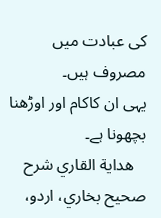کی عبادت میں مصروف ہیں۔
یہی ان کاکام اور اوڑھنا بچھونا ہے۔
   هداية القاري شرح صحيح بخاري، اردو،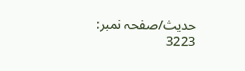حدیث/صفحہ نمبر: 3223